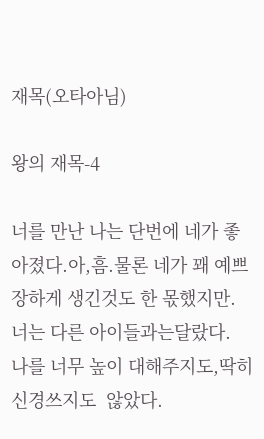재목(오타아님)

왕의 재목-4

너를 만난 나는 단번에 네가 좋아졌다.아,흠.물론 네가 꽤 예쁘장하게 생긴것도 한 몫했지만.
너는 다른 아이들과는달랐다.
나를 너무 높이 대해주지도,딱히 신경쓰지도  않았다.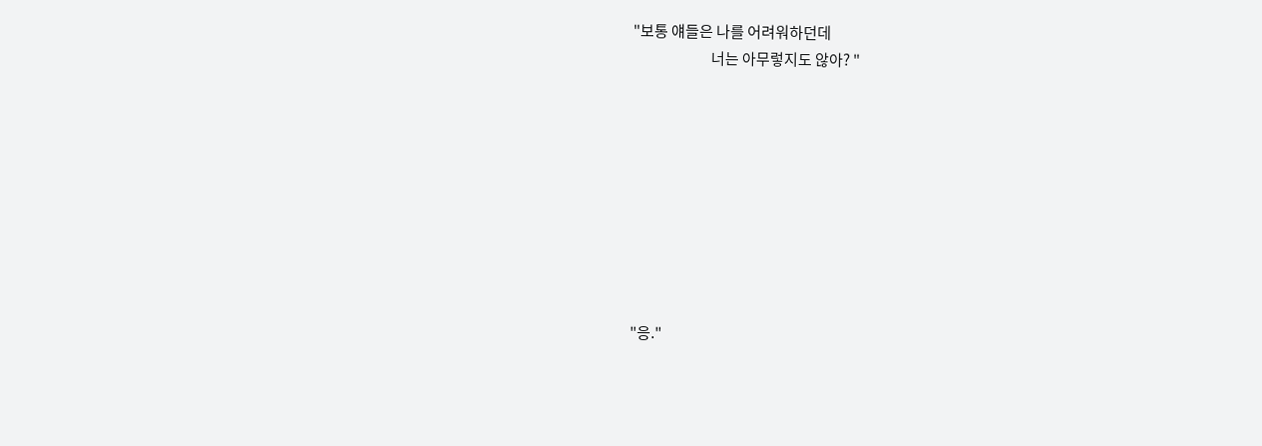"보통 얘들은 나를 어려워하던데
                          너는 아무렇지도 않아? "









"응."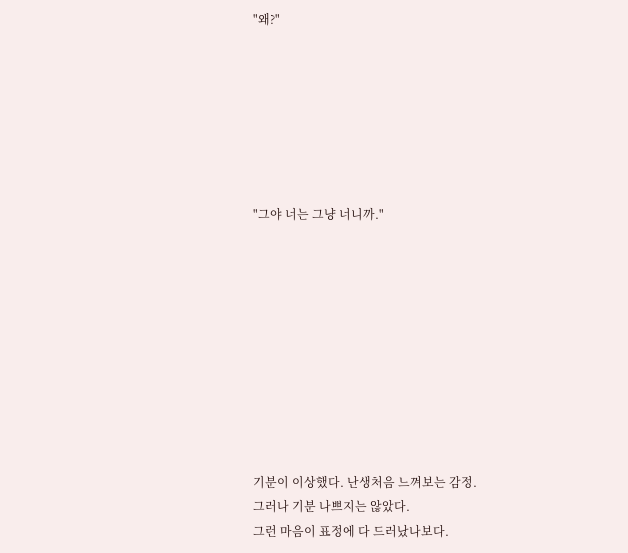"왜?"







"그야 너는 그냥 너니까."










기분이 이상했다. 난생처음 느껴보는 감정.
그러나 기분 나쁘지는 않았다.
그런 마음이 표정에 다 드러났나보다.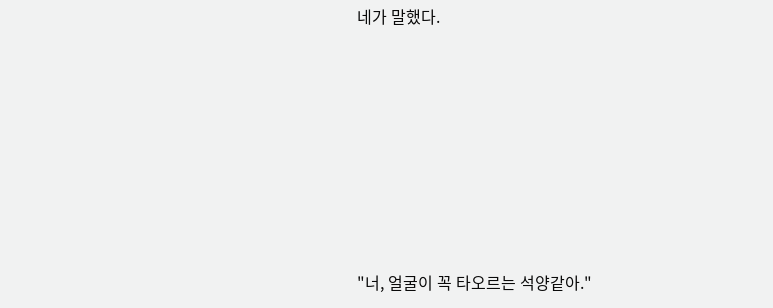네가 말했다.








"너, 얼굴이 꼭 타오르는 석양같아."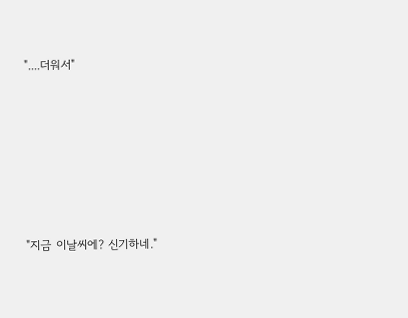"....더워서"








"지금 이날씨에? 신기하네."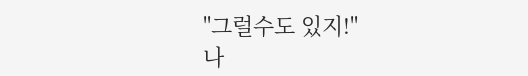"그럴수도 있지!"
나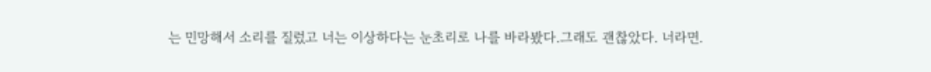는 민망해서 소리를 질렀고 너는 이상하다는 눈초리로 나를 바라봤다.그래도 괜찮았다. 너라면.